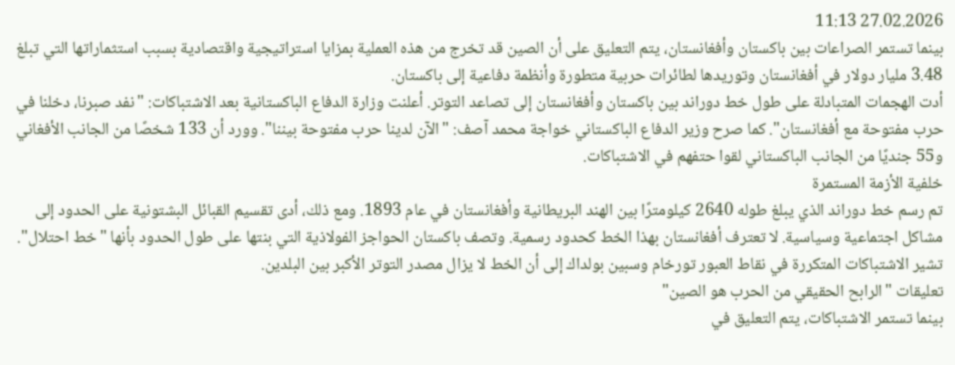27.02.2026 11:13
بينما تستمر الصراعات بين باكستان وأفغانستان، يتم التعليق على أن الصين قد تخرج من هذه العملية بمزايا استراتيجية واقتصادية بسبب استثماراتها التي تبلغ 3.48 مليار دولار في أفغانستان وتوريدها لطائرات حربية متطورة وأنظمة دفاعية إلى باكستان.
أدت الهجمات المتبادلة على طول خط دوراند بين باكستان وأفغانستان إلى تصاعد التوتر. أعلنت وزارة الدفاع الباكستانية بعد الاشتباكات: "نفد صبرنا، دخلنا في حرب مفتوحة مع أفغانستان". كما صرح وزير الدفاع الباكستاني خواجة محمد آصف: "الآن لدينا حرب مفتوحة بيننا". وورد أن 133 شخصًا من الجانب الأفغاني و55 جنديًا من الجانب الباكستاني لقوا حتفهم في الاشتباكات.
خلفية الأزمة المستمرة
تم رسم خط دوراند الذي يبلغ طوله 2640 كيلومترًا بين الهند البريطانية وأفغانستان في عام 1893. ومع ذلك، أدى تقسيم القبائل البشتونية على الحدود إلى مشاكل اجتماعية وسياسية. لا تعترف أفغانستان بهذا الخط كحدود رسمية. وتصف باكستان الحواجز الفولاذية التي بنتها على طول الحدود بأنها "خط احتلال". تشير الاشتباكات المتكررة في نقاط العبور تورخام وسبين بولداك إلى أن الخط لا يزال مصدر التوتر الأكبر بين البلدين.
تعليقات "الرابح الحقيقي من الحرب هو الصين"
بينما تستمر الاشتباكات، يتم التعليق في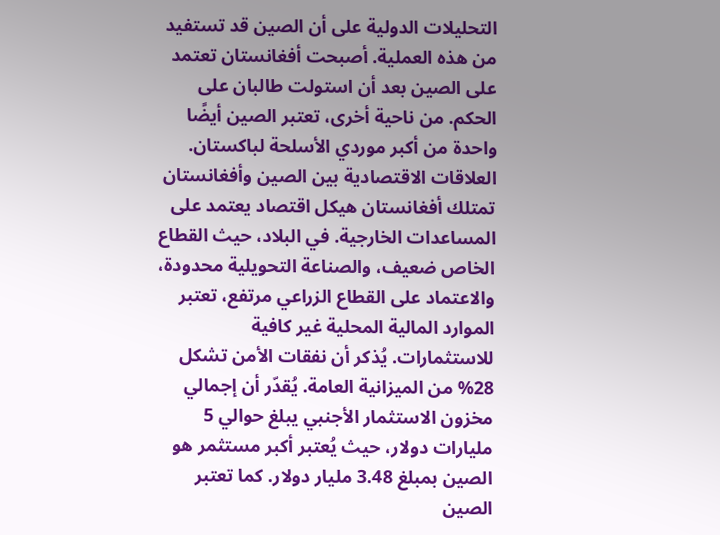التحليلات الدولية على أن الصين قد تستفيد من هذه العملية. أصبحت أفغانستان تعتمد على الصين بعد أن استولت طالبان على الحكم. من ناحية أخرى، تعتبر الصين أيضًا واحدة من أكبر موردي الأسلحة لباكستان.
العلاقات الاقتصادية بين الصين وأفغانستان
تمتلك أفغانستان هيكل اقتصاد يعتمد على المساعدات الخارجية. في البلاد، حيث القطاع الخاص ضعيف، والصناعة التحويلية محدودة، والاعتماد على القطاع الزراعي مرتفع، تعتبر الموارد المالية المحلية غير كافية للاستثمارات. يُذكر أن نفقات الأمن تشكل 28% من الميزانية العامة. يُقدّر أن إجمالي مخزون الاستثمار الأجنبي يبلغ حوالي 5 مليارات دولار، حيث يُعتبر أكبر مستثمر هو الصين بمبلغ 3.48 مليار دولار. كما تعتبر الصين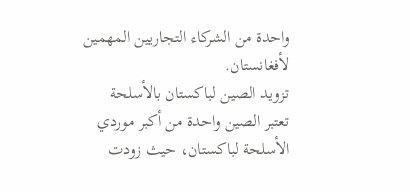واحدة من الشركاء التجاريين المهمين لأفغانستان.
تزويد الصين لباكستان بالأسلحة
تعتبر الصين واحدة من أكبر موردي الأسلحة لباكستان، حيث زودت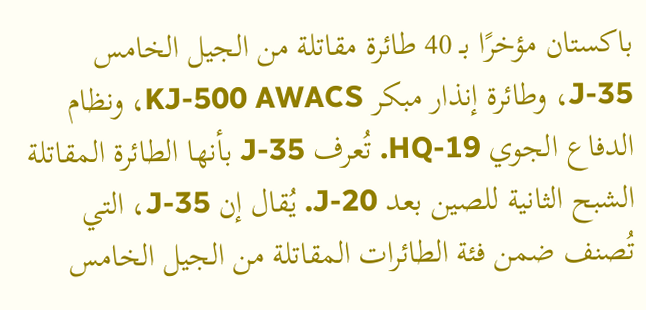باكستان مؤخرًا بـ 40 طائرة مقاتلة من الجيل الخامس J-35، وطائرة إنذار مبكر KJ-500 AWACS، ونظام الدفاع الجوي HQ-19. تُعرف J-35 بأنها الطائرة المقاتلة الشبح الثانية للصين بعد J-20. يُقال إن J-35، التي تُصنف ضمن فئة الطائرات المقاتلة من الجيل الخامس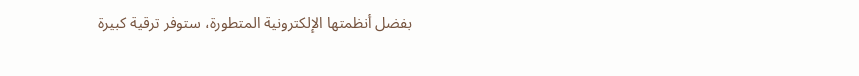بفضل أنظمتها الإلكترونية المتطورة، ستوفر ترقية كبيرة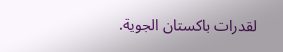لقدرات باكستان الجوية.